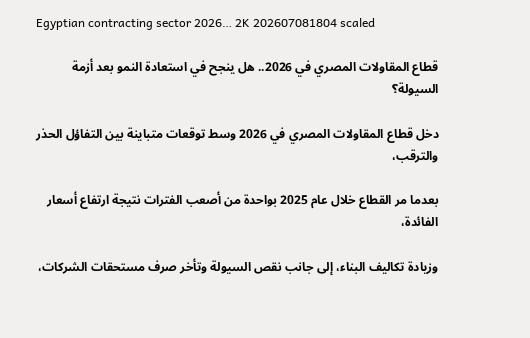Egyptian contracting sector 2026… 2K 202607081804 scaled

قطاع المقاولات المصري في 2026.. هل ينجح في استعادة النمو بعد أزمة السيولة؟

دخل قطاع المقاولات المصري في 2026 وسط توقعات متباينة بين التفاؤل الحذر والترقب،

بعدما مر القطاع خلال عام 2025 بواحدة من أصعب الفترات نتيجة ارتفاع أسعار الفائدة،

وزيادة تكاليف البناء، إلى جانب نقص السيولة وتأخر صرف مستحقات الشركات،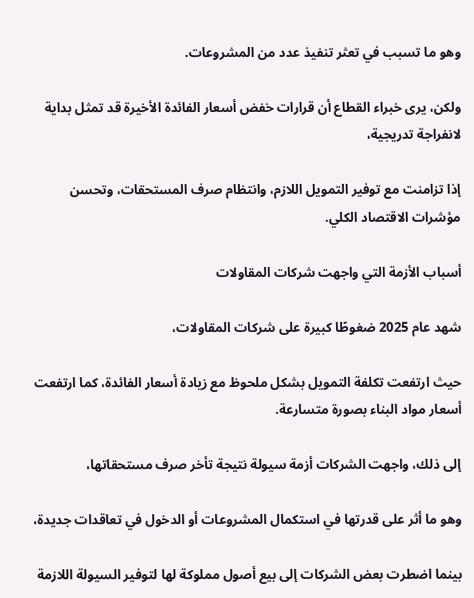وهو ما تسبب في تعثر تنفيذ عدد من المشروعات.

ولكن، يرى خبراء القطاع أن قرارات خفض أسعار الفائدة الأخيرة قد تمثل بداية لانفراجة تدريجية،

إذا تزامنت مع توفير التمويل اللازم، وانتظام صرف المستحقات، وتحسن مؤشرات الاقتصاد الكلي.

أسباب الأزمة التي واجهت شركات المقاولات

شهد عام 2025 ضغوطًا كبيرة على شركات المقاولات،

حيث ارتفعت تكلفة التمويل بشكل ملحوظ مع زيادة أسعار الفائدة، كما ارتفعت أسعار مواد البناء بصورة متسارعة.

إلى ذلك، واجهت الشركات أزمة سيولة نتيجة تأخر صرف مستحقاتها،

وهو ما أثر على قدرتها في استكمال المشروعات أو الدخول في تعاقدات جديدة،

بينما اضطرت بعض الشركات إلى بيع أصول مملوكة لها لتوفير السيولة اللازمة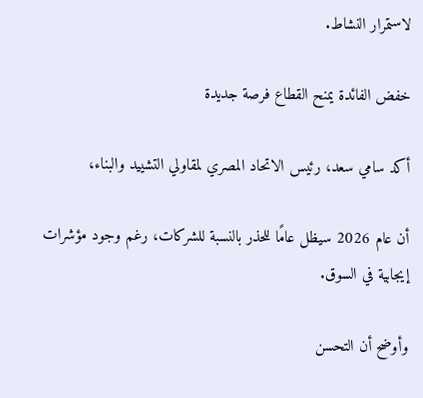لاستمرار النشاط.

خفض الفائدة يمنح القطاع فرصة جديدة

أكد سامي سعد، رئيس الاتحاد المصري لمقاولي التشييد والبناء،

أن عام 2026 سيظل عامًا للحذر بالنسبة للشركات، رغم وجود مؤشرات إيجابية في السوق.

وأوضح أن التحسن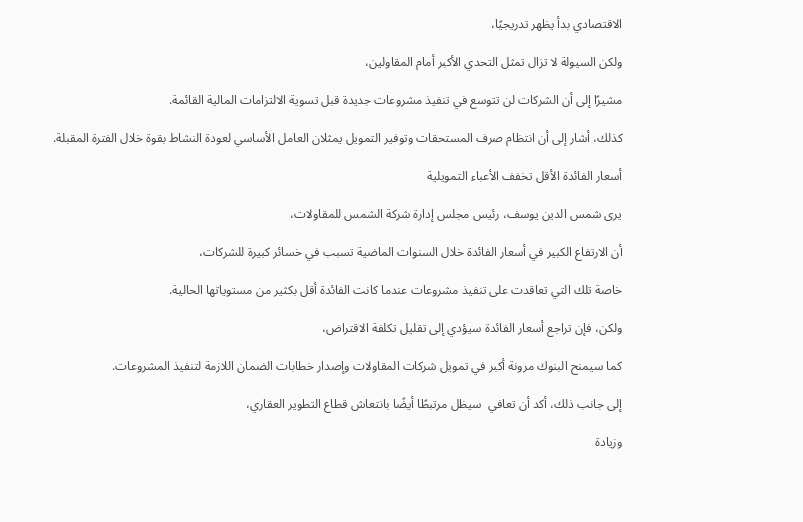الاقتصادي بدأ يظهر تدريجيًا،

ولكن السيولة لا تزال تمثل التحدي الأكبر أمام المقاولين،

مشيرًا إلى أن الشركات لن تتوسع في تنفيذ مشروعات جديدة قبل تسوية الالتزامات المالية القائمة.

كذلك، أشار إلى أن انتظام صرف المستحقات وتوفير التمويل يمثلان العامل الأساسي لعودة النشاط بقوة خلال الفترة المقبلة.

أسعار الفائدة الأقل تخفف الأعباء التمويلية

يرى شمس الدين يوسف، رئيس مجلس إدارة شركة الشمس للمقاولات،

أن الارتفاع الكبير في أسعار الفائدة خلال السنوات الماضية تسبب في خسائر كبيرة للشركات،

خاصة تلك التي تعاقدت على تنفيذ مشروعات عندما كانت الفائدة أقل بكثير من مستوياتها الحالية.

ولكن، فإن تراجع أسعار الفائدة سيؤدي إلى تقليل تكلفة الاقتراض،

كما سيمنح البنوك مرونة أكبر في تمويل شركات المقاولات وإصدار خطابات الضمان اللازمة لتنفيذ المشروعات.

إلى جانب ذلك، أكد أن تعافي  سيظل مرتبطًا أيضًا بانتعاش قطاع التطوير العقاري،

وزيادة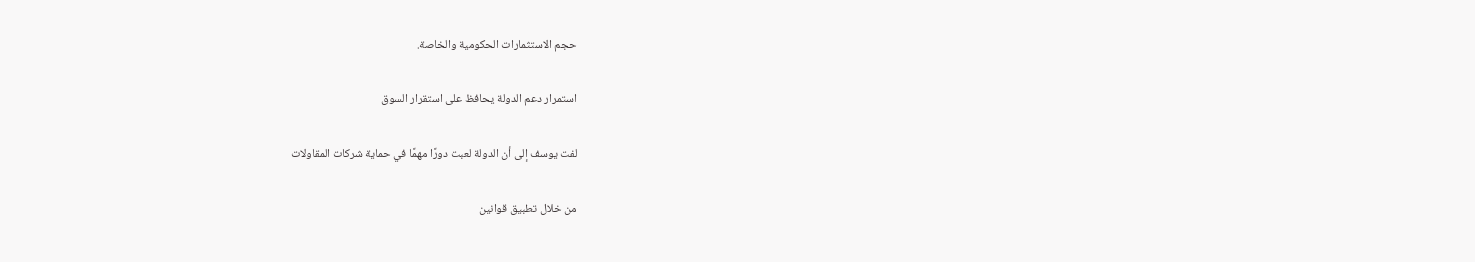حجم الاستثمارات الحكومية والخاصة.

استمرار دعم الدولة يحافظ على استقرار السوق

لفت يوسف إلى أن الدولة لعبت دورًا مهمًا في حماية شركات المقاولات

من خلال تطبيق قوانين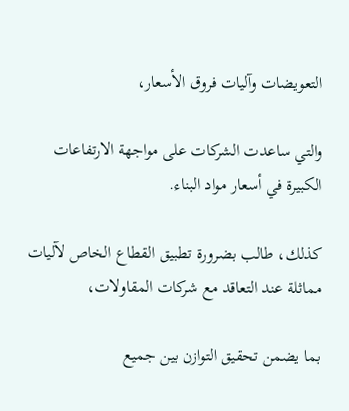التعويضات وآليات فروق الأسعار،

والتي ساعدت الشركات على مواجهة الارتفاعات الكبيرة في أسعار مواد البناء.

كذلك، طالب بضرورة تطبيق القطاع الخاص لآليات مماثلة عند التعاقد مع شركات المقاولات،

بما يضمن تحقيق التوازن بين جميع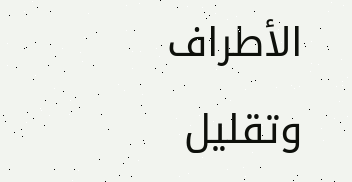الأطراف وتقليل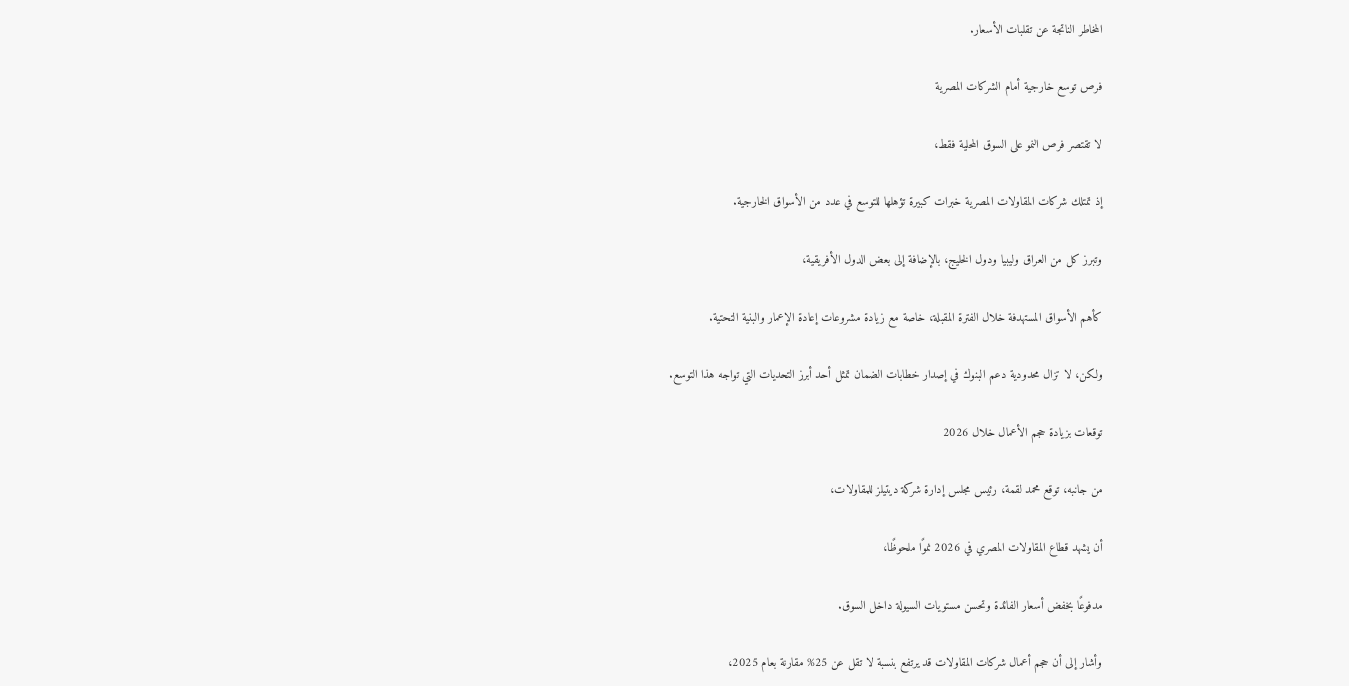المخاطر الناتجة عن تقلبات الأسعار.

فرص توسع خارجية أمام الشركات المصرية

لا تقتصر فرص النمو على السوق المحلية فقط،

إذ تمتلك شركات المقاولات المصرية خبرات كبيرة تؤهلها للتوسع في عدد من الأسواق الخارجية.

وتبرز كل من العراق وليبيا ودول الخليج، بالإضافة إلى بعض الدول الأفريقية،

كأهم الأسواق المستهدفة خلال الفترة المقبلة، خاصة مع زيادة مشروعات إعادة الإعمار والبنية التحتية.

ولكن، لا تزال محدودية دعم البنوك في إصدار خطابات الضمان تمثل أحد أبرز التحديات التي تواجه هذا التوسع.

توقعات بزيادة حجم الأعمال خلال 2026

من جانبه، توقع محمد لقمة، رئيس مجلس إدارة شركة ديتيلز للمقاولات،

أن يشهد قطاع المقاولات المصري في 2026 نموًا ملحوظًا،

مدفوعًا بخفض أسعار الفائدة وتحسن مستويات السيولة داخل السوق.

وأشار إلى أن حجم أعمال شركات المقاولات قد يرتفع بنسبة لا تقل عن 25% مقارنة بعام 2025،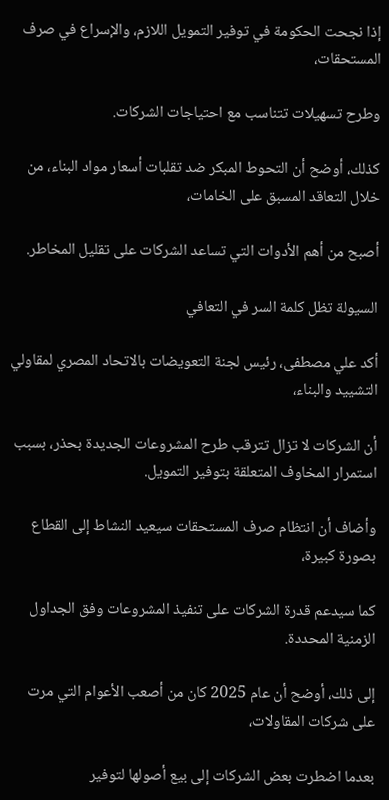إذا نجحت الحكومة في توفير التمويل اللازم، والإسراع في صرف المستحقات،

وطرح تسهيلات تتناسب مع احتياجات الشركات.

كذلك، أوضح أن التحوط المبكر ضد تقلبات أسعار مواد البناء، من خلال التعاقد المسبق على الخامات،

أصبح من أهم الأدوات التي تساعد الشركات على تقليل المخاطر.

السيولة تظل كلمة السر في التعافي

أكد علي مصطفى، رئيس لجنة التعويضات بالاتحاد المصري لمقاولي التشييد والبناء،

أن الشركات لا تزال تترقب طرح المشروعات الجديدة بحذر، بسبب استمرار المخاوف المتعلقة بتوفير التمويل.

وأضاف أن انتظام صرف المستحقات سيعيد النشاط إلى القطاع بصورة كبيرة،

كما سيدعم قدرة الشركات على تنفيذ المشروعات وفق الجداول الزمنية المحددة.

إلى ذلك، أوضح أن عام 2025 كان من أصعب الأعوام التي مرت على شركات المقاولات،

بعدما اضطرت بعض الشركات إلى بيع أصولها لتوفير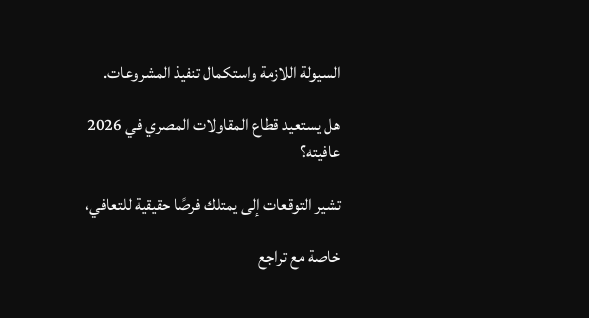السيولة اللازمة واستكمال تنفيذ المشروعات.

هل يستعيد قطاع المقاولات المصري في 2026 عافيته؟

تشير التوقعات إلى يمتلك فرصًا حقيقية للتعافي،

خاصة مع تراجع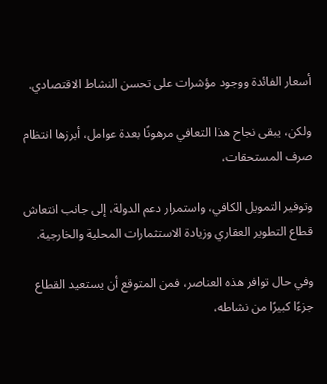أسعار الفائدة ووجود مؤشرات على تحسن النشاط الاقتصادي.

ولكن، يبقى نجاح هذا التعافي مرهونًا بعدة عوامل، أبرزها انتظام صرف المستحقات،

وتوفير التمويل الكافي، واستمرار دعم الدولة، إلى جانب انتعاش قطاع التطوير العقاري وزيادة الاستثمارات المحلية والخارجية.

وفي حال توافر هذه العناصر، فمن المتوقع أن يستعيد القطاع جزءًا كبيرًا من نشاطه،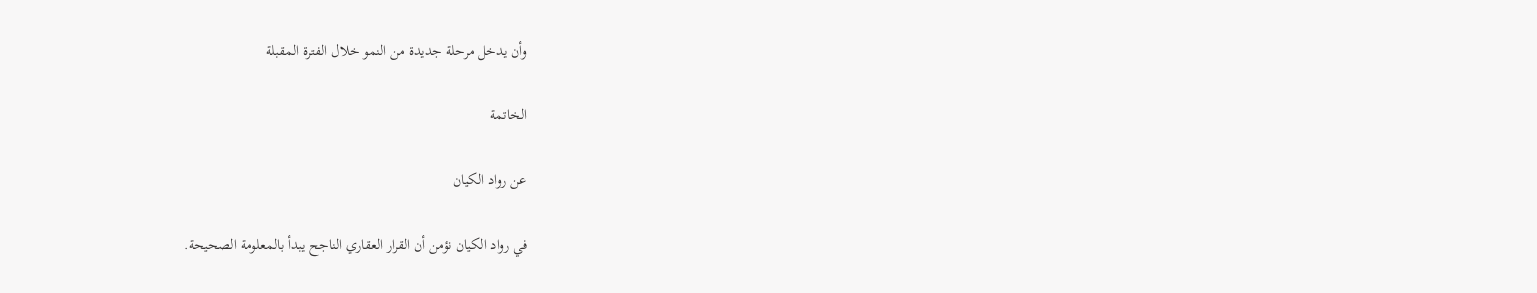وأن يدخل مرحلة جديدة من النمو خلال الفترة المقبلة

الخاتمة

عن رواد الكيان

في رواد الكيان نؤمن أن القرار العقاري الناجح يبدأ بالمعلومة الصحيحة.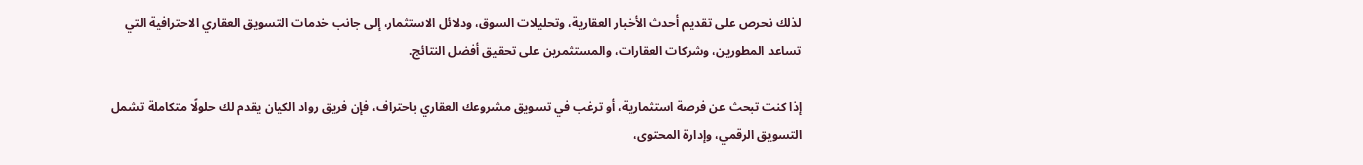لذلك نحرص على تقديم أحدث الأخبار العقارية، وتحليلات السوق، ودلائل الاستثمار، إلى جانب خدمات التسويق العقاري الاحترافية التي تساعد المطورين، وشركات العقارات، والمستثمرين على تحقيق أفضل النتائج.

إذا كنت تبحث عن فرصة استثمارية، أو ترغب في تسويق مشروعك العقاري باحتراف، فإن فريق رواد الكيان يقدم لك حلولًا متكاملة تشمل التسويق الرقمي، وإدارة المحتوى،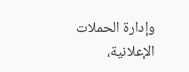وإدارة الحملات الإعلانية،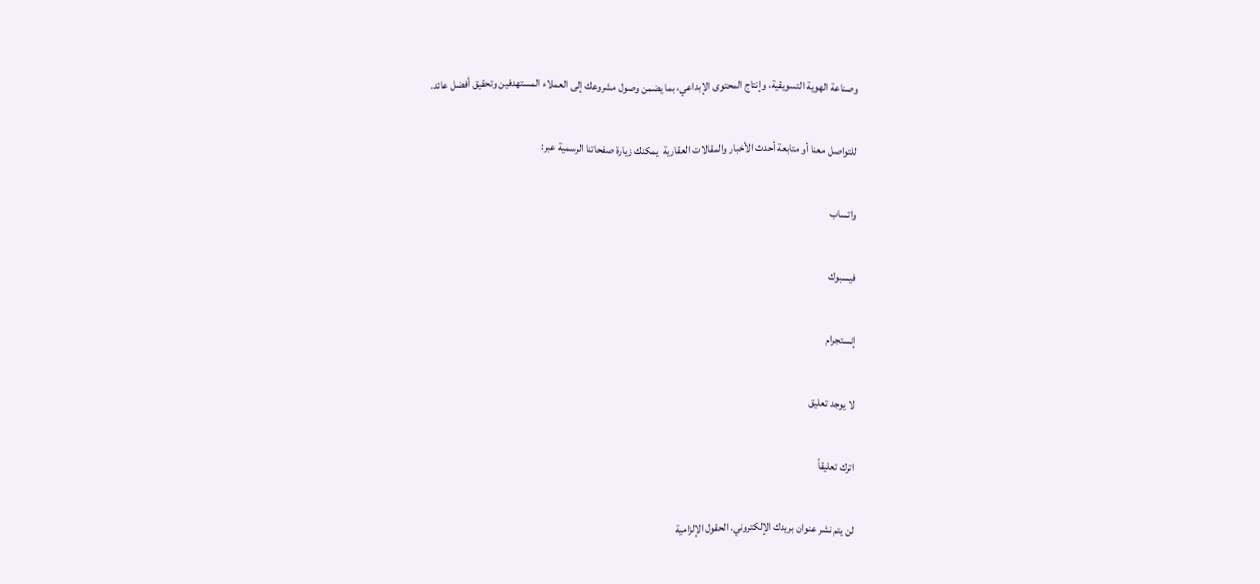وصناعة الهوية التسويقية، وإنتاج المحتوى الإبداعي، بما يضمن وصول مشروعك إلى العملاء المستهدفين وتحقيق أفضل عائد.

للتواصل معنا أو متابعة أحدث الأخبار والمقالات العقارية  يمكنك زيارة صفحاتنا الرسمية عبر:

واتساب

فيسبوك

إنستجرام

لا يوجد تعليق

اترك تعليقاً

لن يتم نشر عنوان بريدك الإلكتروني. الحقول الإلزامية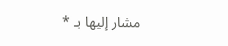مشار إليها بـ *